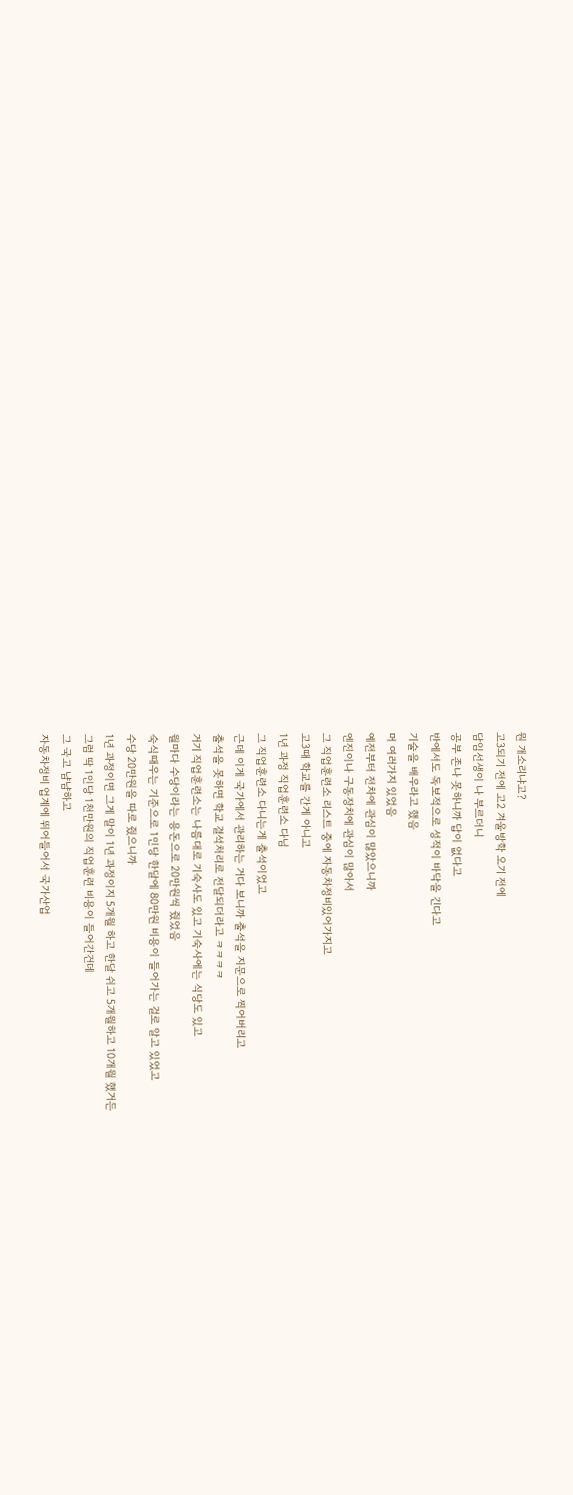뭔 개소리냐고?
고3되기 전에 고2 겨울방학 오기 전에
담임선생이 나 부르더니
공부 존나 못하니까 답이 없다고
반에서도 독보적으로 성적이 바닥을 긴다고
기술을 배우라고 했음
머 여러가지 있었음
예전부터 전차에 관심이 많았으니까
엔진이나 구동장치에 관심이 많아서
그 직업훈련소 리스트 중에 자동차정비있어가지고
고3때 학교를 간게 아니고
1년 과정 직업훈련소 다님
그 직업훈련소 다니는게 출석이었고
근데 이게 국가에서 관리하는 거다 보니까 출석을 지문으로 찍어버리고
출석을 못하면 학교 결석처리로 전달되더라고 ㅋㅋㅋㅋ
거기 직업훈련소는 나름대로 기숙사도 있고 기숙사에는 식당도 있고
월마다 수당이라는 용돈으로 20만원씩 줬었음
숙식때우는 기준으로 1인당 한달에 80만원 비용이 들어가는 걸로 알고 있었고
수당 20만원을 따로 줬으니까
1년 과정이면 그게 말이 1년 과정이지 5개월 하고 한달 쉬고 5개월하고 10개월 했거든
그럼 딱 1인당 1천만원의 직업훈련 비용이 들어간건데
그 국고 냠냠하고
자동차정비 업계에 뛰어들어서 국가산업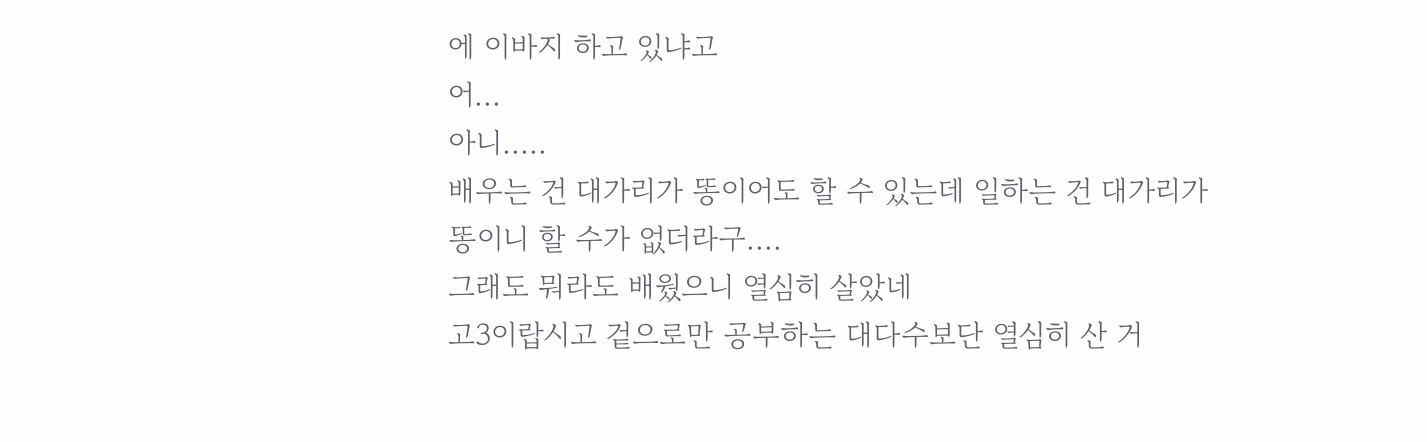에 이바지 하고 있냐고
어...
아니.....
배우는 건 대가리가 똥이어도 할 수 있는데 일하는 건 대가리가 똥이니 할 수가 없더라구....
그래도 뭐라도 배웠으니 열심히 살았네
고3이랍시고 겉으로만 공부하는 대다수보단 열심히 산 거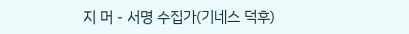지 머 - 서명 수집가(기네스 덕후)